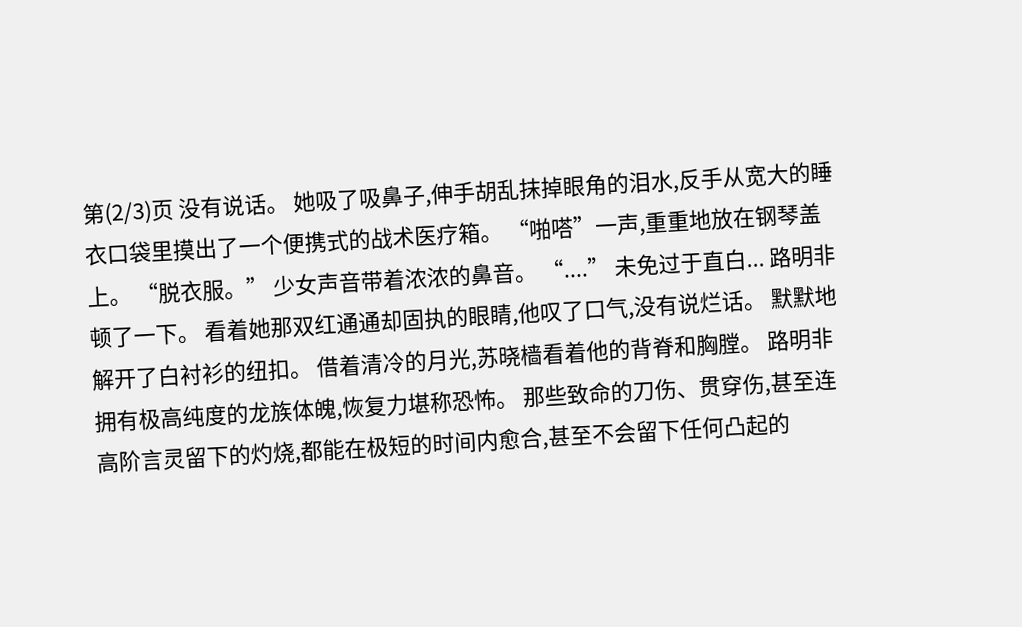第(2/3)页 没有说话。 她吸了吸鼻子,伸手胡乱抹掉眼角的泪水,反手从宽大的睡衣口袋里摸出了一个便携式的战术医疗箱。 “啪嗒”一声,重重地放在钢琴盖上。 “脱衣服。” 少女声音带着浓浓的鼻音。 “....” 未免过于直白... 路明非顿了一下。 看着她那双红通通却固执的眼睛,他叹了口气,没有说烂话。 默默地解开了白衬衫的纽扣。 借着清冷的月光,苏晓樯看着他的背脊和胸膛。 路明非拥有极高纯度的龙族体魄,恢复力堪称恐怖。 那些致命的刀伤、贯穿伤,甚至连高阶言灵留下的灼烧,都能在极短的时间内愈合,甚至不会留下任何凸起的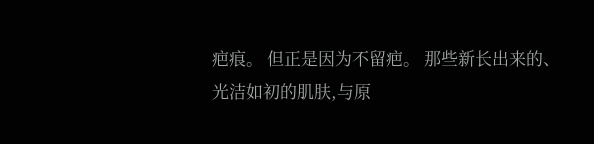疤痕。 但正是因为不留疤。 那些新长出来的、光洁如初的肌肤,与原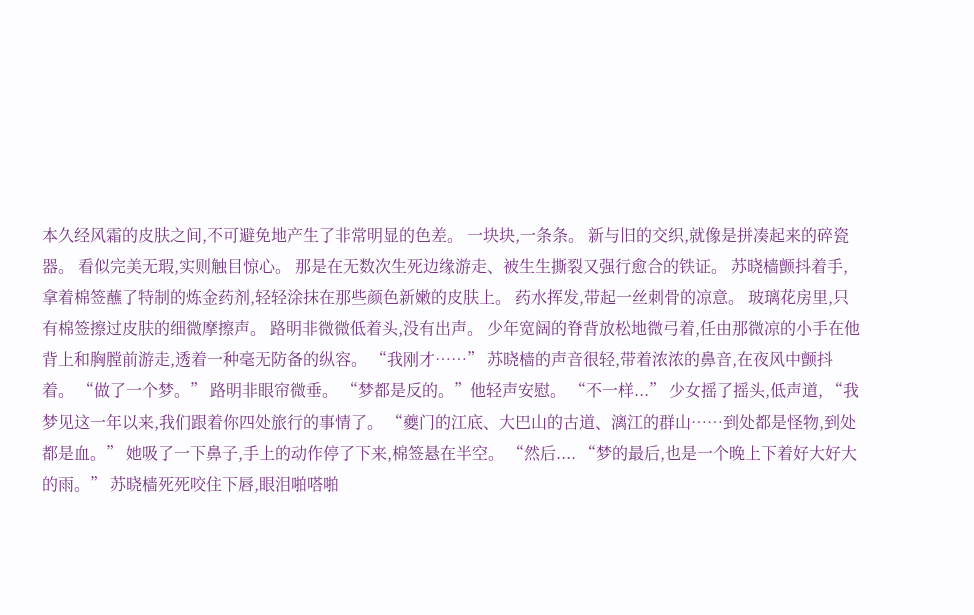本久经风霜的皮肤之间,不可避免地产生了非常明显的色差。 一块块,一条条。 新与旧的交织,就像是拼凑起来的碎瓷器。 看似完美无瑕,实则触目惊心。 那是在无数次生死边缘游走、被生生撕裂又强行愈合的铁证。 苏晓樯颤抖着手,拿着棉签蘸了特制的炼金药剂,轻轻涂抹在那些颜色新嫩的皮肤上。 药水挥发,带起一丝刺骨的凉意。 玻璃花房里,只有棉签擦过皮肤的细微摩擦声。 路明非微微低着头,没有出声。 少年宽阔的脊背放松地微弓着,任由那微凉的小手在他背上和胸膛前游走,透着一种毫无防备的纵容。 “我刚才……” 苏晓樯的声音很轻,带着浓浓的鼻音,在夜风中颤抖着。 “做了一个梦。” 路明非眼帘微垂。 “梦都是反的。”他轻声安慰。 “不一样...” 少女摇了摇头,低声道, “我梦见这一年以来,我们跟着你四处旅行的事情了。 “夔门的江底、大巴山的古道、漓江的群山……到处都是怪物,到处都是血。” 她吸了一下鼻子,手上的动作停了下来,棉签悬在半空。 “然后.... “梦的最后,也是一个晚上下着好大好大的雨。” 苏晓樯死死咬住下唇,眼泪啪嗒啪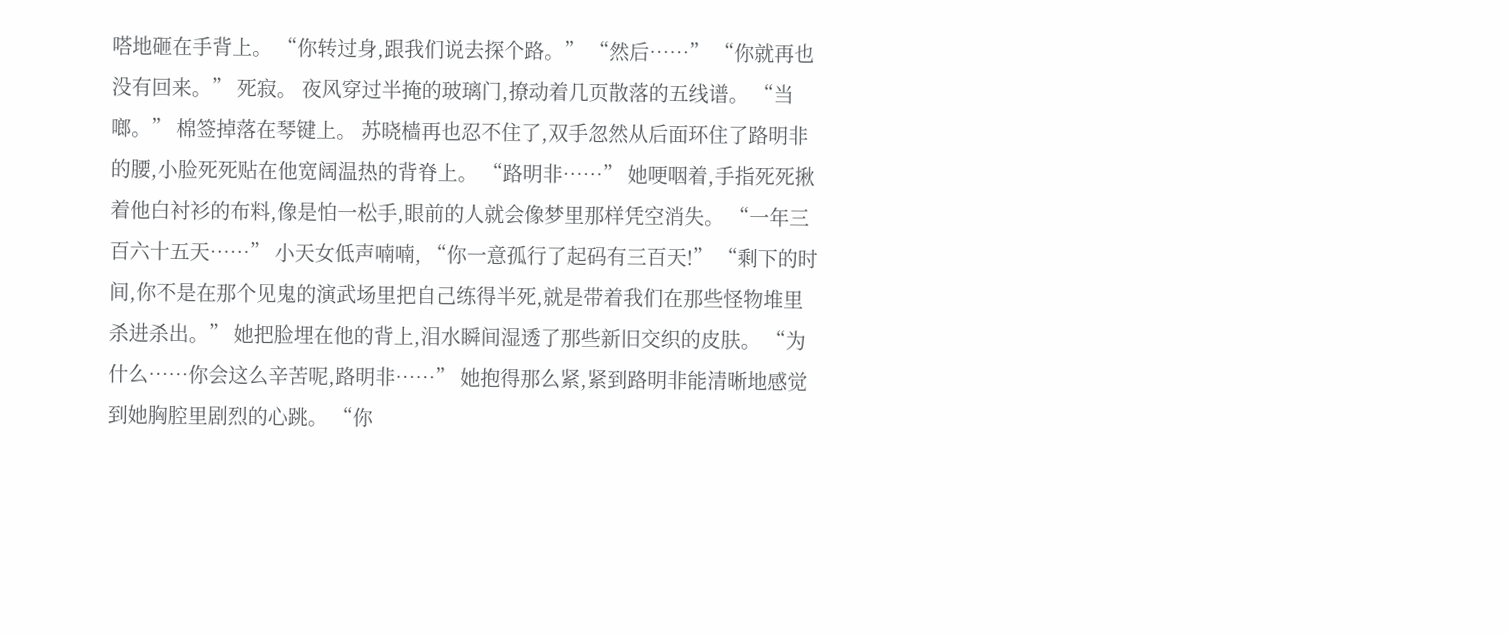嗒地砸在手背上。 “你转过身,跟我们说去探个路。” “然后……” “你就再也没有回来。” 死寂。 夜风穿过半掩的玻璃门,撩动着几页散落的五线谱。 “当啷。” 棉签掉落在琴键上。 苏晓樯再也忍不住了,双手忽然从后面环住了路明非的腰,小脸死死贴在他宽阔温热的背脊上。 “路明非……” 她哽咽着,手指死死揪着他白衬衫的布料,像是怕一松手,眼前的人就会像梦里那样凭空消失。 “一年三百六十五天……” 小天女低声喃喃, “你一意孤行了起码有三百天!” “剩下的时间,你不是在那个见鬼的演武场里把自己练得半死,就是带着我们在那些怪物堆里杀进杀出。” 她把脸埋在他的背上,泪水瞬间湿透了那些新旧交织的皮肤。 “为什么……你会这么辛苦呢,路明非……” 她抱得那么紧,紧到路明非能清晰地感觉到她胸腔里剧烈的心跳。 “你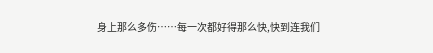身上那么多伤……每一次都好得那么快,快到连我们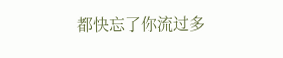都快忘了你流过多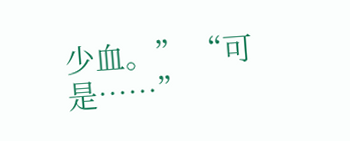少血。” “可是……”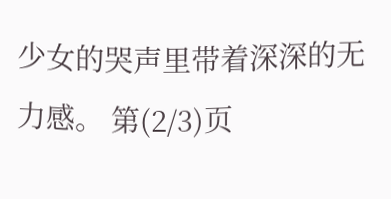少女的哭声里带着深深的无力感。 第(2/3)页